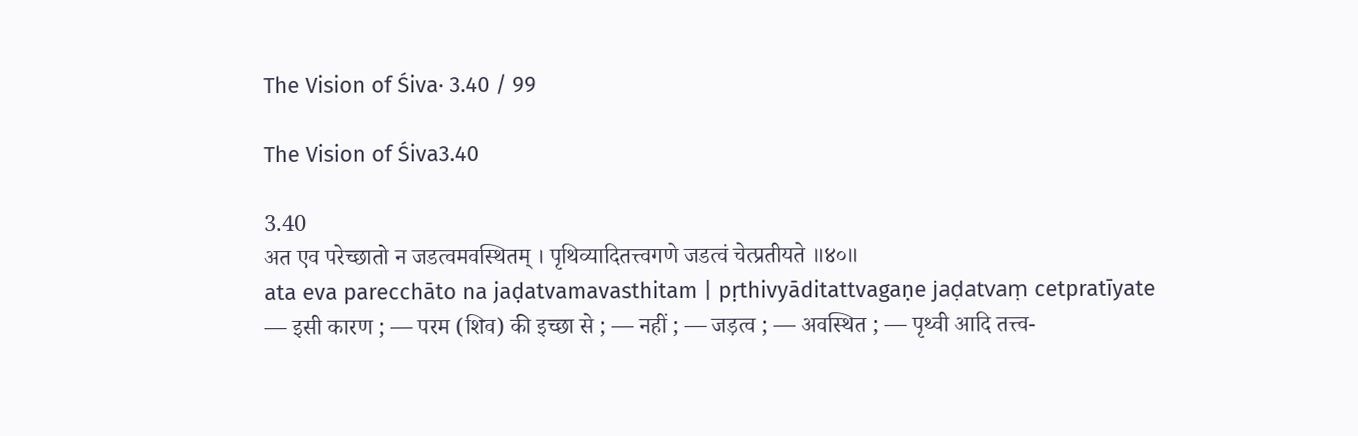The Vision of Śiva· 3.40 / 99

The Vision of Śiva3.40

3.40
अत एव परेच्छातो न जडत्वमवस्थितम् । पृथिव्यादितत्त्वगणे जडत्वं चेत्प्रतीयते ॥४०॥
ata eva parecchāto na jaḍatvamavasthitam | pṛthivyāditattvagaṇe jaḍatvaṃ cetpratīyate
— इसी कारण ; — परम (शिव) की इच्छा से ; — नहीं ; — जड़त्व ; — अवस्थित ; — पृथ्वी आदि तत्त्व-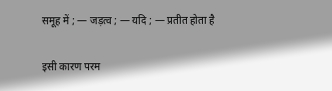समूह में ; — जड़त्व ; — यदि ; — प्रतीत होता है

इसी कारण परम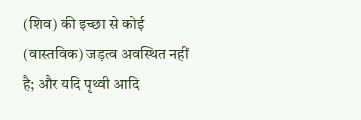(शिव) की इच्छा से कोई (वास्तविक) जड़त्व अवस्थित नहीं है; और यदि पृथ्वी आदि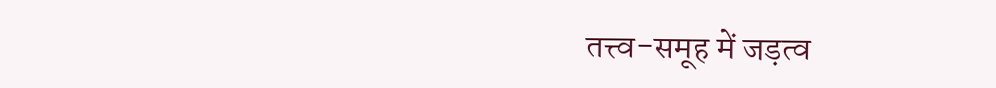तत्त्व-समूह में जड़त्व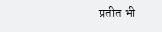प्रतीत भी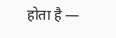होता है —